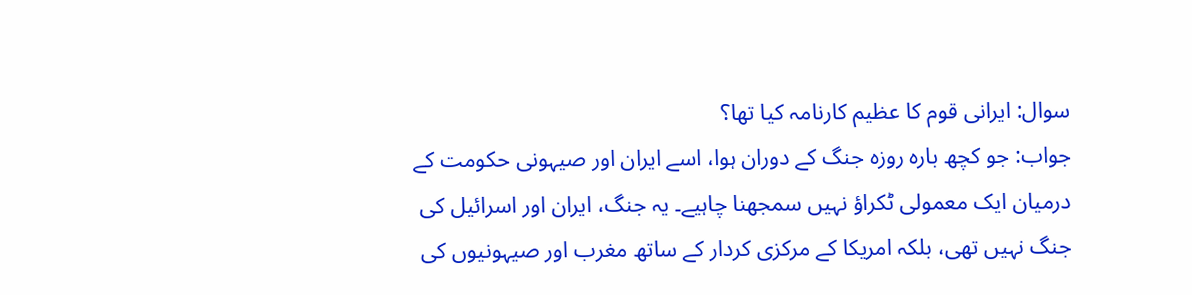سوال: ایرانی قوم کا عظیم کارنامہ کیا تھا؟
جواب: جو کچھ بارہ روزہ جنگ کے دوران ہوا، اسے ایران اور صیہونی حکومت کے درمیان ایک معمولی ٹکراؤ نہیں سمجھنا چاہیے۔ یہ جنگ، ایران اور اسرائيل کی جنگ نہیں تھی، بلکہ امریکا کے مرکزی کردار کے ساتھ مغرب اور صیہونیوں کی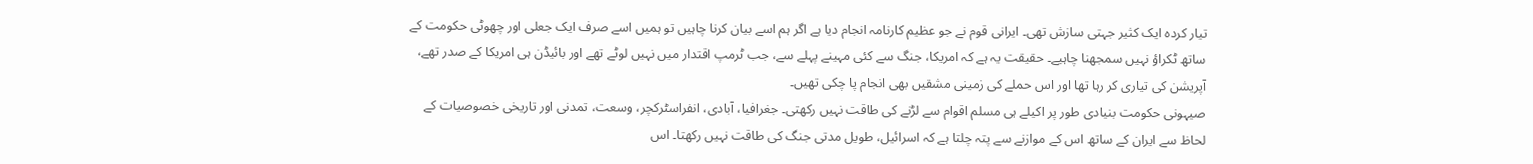تیار کردہ ایک کثیر جہتی سازش تھی۔ ایرانی قوم نے جو عظیم کارنامہ انجام دیا ہے اگر ہم اسے بیان کرنا چاہیں تو ہمیں اسے صرف ایک جعلی اور چھوٹی حکومت کے ساتھ ٹکراؤ نہیں سمجھنا چاہیے۔ حقیقت یہ ہے کہ امریکا، جنگ سے کئی مہینے پہلے سے، جب ٹرمپ اقتدار میں نہیں لوٹے تھے اور بائیڈن ہی امریکا کے صدر تھے، آپریشن کی تیاری کر رہا تھا اور اس حملے کی زمینی مشقیں بھی انجام پا چکی تھیں۔
صیہونی حکومت بنیادی طور پر اکیلے ہی مسلم اقوام سے لڑنے کی طاقت نہیں رکھتی۔ جغرافیا، آبادی، انفراسٹرکچر، وسعت، تمدنی اور تاریخی خصوصیات کے لحاظ سے ایران کے ساتھ اس کے موازنے سے پتہ چلتا ہے کہ اسرائیل، طویل مدتی جنگ کی طاقت نہیں رکھتا۔ اس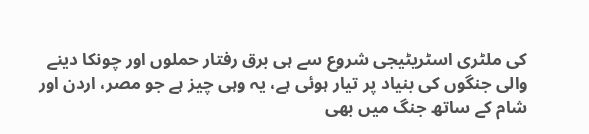کی ملٹری اسٹریٹیجی شروع سے ہی برق رفتار حملوں اور چونکا دینے والی جنگوں کی بنیاد پر تیار ہوئی ہے، یہ وہی چیز ہے جو مصر، اردن اور شام کے ساتھ جنگ میں بھی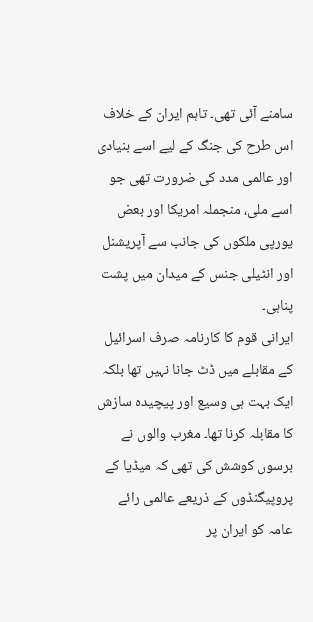سامنے آئی تھی۔ تاہم ایران کے خلاف اس طرح کی جنگ کے لیے اسے بنیادی اور عالمی مدد کی ضرورت تھی جو اسے ملی، منجملہ امریکا اور بعض یورپی ملکوں کی جانب سے آپریشنل اور انٹیلی جنس کے میدان میں پشت پناہی۔
ایرانی قوم کا کارنامہ صرف اسرائیل کے مقابلے میں ڈٹ جانا نہیں تھا بلکہ ایک بہت ہی وسیع اور پیچیدہ سازش کا مقابلہ کرنا تھا۔ مغرب والوں نے برسوں کوشش کی تھی کہ میڈیا کے پروپیگنڈوں کے ذریعے عالمی رائے عامہ کو ایران پر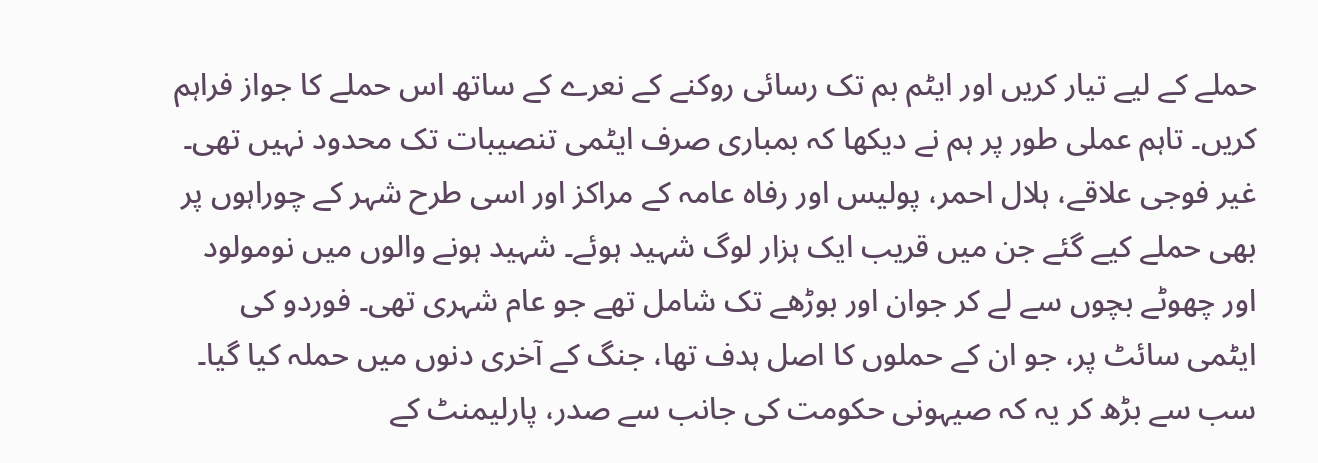حملے کے لیے تیار کریں اور ایٹم بم تک رسائی روکنے کے نعرے کے ساتھ اس حملے کا جواز فراہم کریں۔ تاہم عملی طور پر ہم نے دیکھا کہ بمباری صرف ایٹمی تنصیبات تک محدود نہیں تھی۔ غیر فوجی علاقے، ہلال احمر، پولیس اور رفاہ عامہ کے مراکز اور اسی طرح شہر کے چوراہوں پر بھی حملے کیے گئے جن میں قریب ایک ہزار لوگ شہید ہوئے۔ شہید ہونے والوں میں نومولود اور چھوٹے بچوں سے لے کر جوان اور بوڑھے تک شامل تھے جو عام شہری تھی۔ فوردو کی ایٹمی سائٹ پر، جو ان کے حملوں کا اصل ہدف تھا، جنگ کے آخری دنوں میں حملہ کیا گيا۔
سب سے بڑھ کر یہ کہ صیہونی حکومت کی جانب سے صدر، پارلیمنٹ کے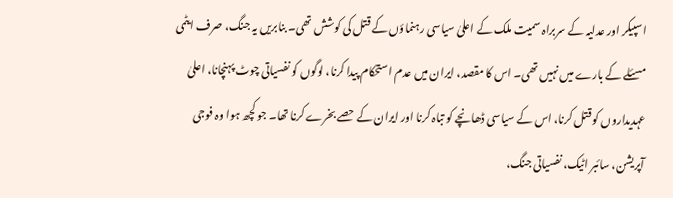اسپیکر اور عدلیہ کے سربراہ سمیت ملک کے اعلیٰ سیاسی رہنماؤں کے قتل کی کوشش تھی۔ بنابریں یہ جنگ، صرف ایٹمی مسئلے کے بارے میں نہیں تھی۔ اس کا مقصد، ایران میں عدم استحکام پیدا کرنا، لوگوں کو نفسیاتی چوٹ پہنچانا، اعلیٰ عہدیداروں کو قتل کرنا، اس کے سیاسی ڈھانچے کو تباہ کرنا اور ایران کے حصے بخرے کرنا تھا۔ جو کچھ ہوا وہ فوجی آپریشن، سائبر اٹیک، نفسیاتی جنگ،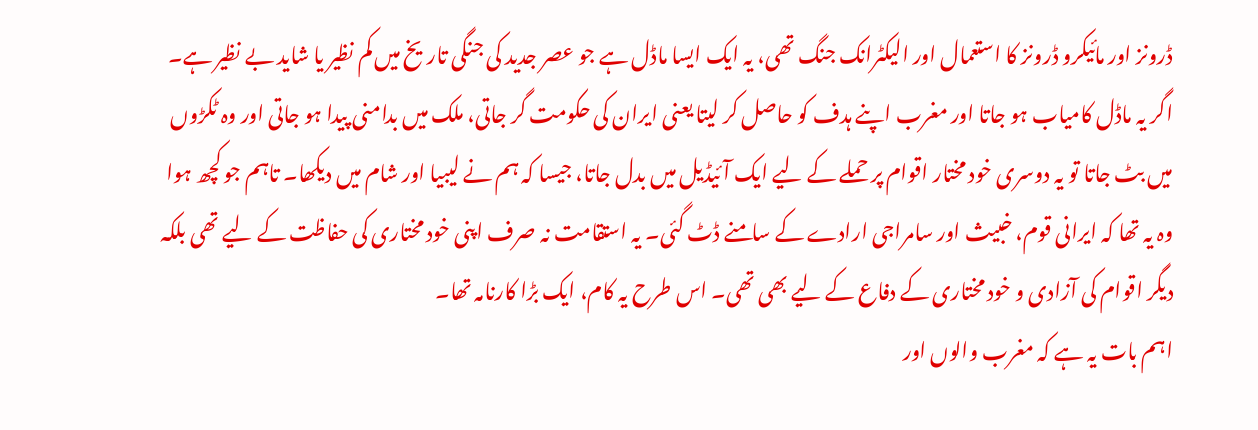ڈرونز اور مائیکرو ڈرونز کا استعمال اور الیکٹرانک جنگ تھی، یہ ایک ایسا ماڈل ہے جو عصر جدید کی جنگی تاریخ میں کم نظیر یا شاید بے نظیر ہے۔
اگر یہ ماڈل کامیاب ہو جاتا اور مغرب اپنے ہدف کو حاصل کر لیتا یعنی ایران کی حکومت گر جاتی، ملک میں بدامنی پیدا ہو جاتی اور وہ ٹکڑوں میں بٹ جاتا تو یہ دوسری خود مختار اقوام پر حملے کے لیے ایک آئيڈیل میں بدل جاتا، جیسا کہ ہم نے لیبیا اور شام میں دیکھا۔ تاہم جو کچھ ہوا وہ یہ تھا کہ ایرانی قوم، خبیث اور سامراجی ارادے کے سامنے ڈٹ گئی۔ یہ استقامت نہ صرف اپنی خود مختاری کی حفاظت کے لیے تھی بلکہ دیگر اقوام کی آزادی و خود مختاری کے دفاع کے لیے بھی تھی۔ اس طرح یہ کام، ایک بڑا کارنامہ تھا۔
اہم بات یہ ہے کہ مغرب والوں اور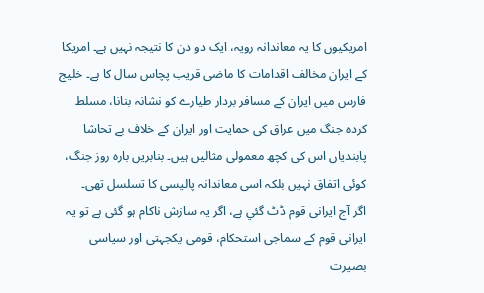امریکیوں کا یہ معاندانہ رویہ، ایک دو دن کا نتیجہ نہیں ہے۔ امریکا کے ایران مخالف اقدامات کا ماضی قریب پچاس سال کا ہے۔ خلیج فارس میں ایران کے مسافر بردار طیارے کو نشانہ بنانا، مسلط کردہ جنگ میں عراق کی حمایت اور ایران کے خلاف بے تحاشا پابندیاں اس کی کچھ معمولی مثالیں ہیں۔ بنابریں بارہ روز جنگ، کوئی اتفاق نہیں بلکہ اسی معاندانہ پالیسی کا تسلسل تھی۔
اگر آج ایرانی قوم ڈٹ گئي ہے، اگر یہ سازش ناکام ہو گئی ہے تو یہ ایرانی قوم کے سماجی استحکام، قومی یکجہتی اور سیاسی بصیرت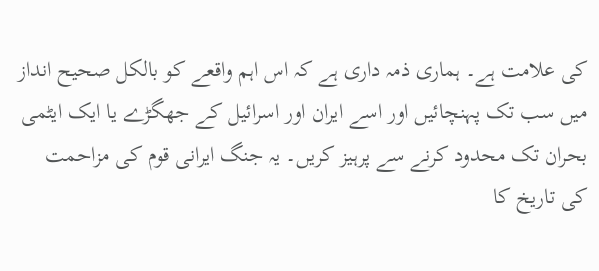کی علامت ہے۔ ہماری ذمہ داری ہے کہ اس اہم واقعے کو بالکل صحیح انداز میں سب تک پہنچائيں اور اسے ایران اور اسرائيل کے جھگڑے یا ایک ایٹمی بحران تک محدود کرنے سے پرہیز کریں۔ یہ جنگ ایرانی قوم کی مزاحمت کی تاریخ کا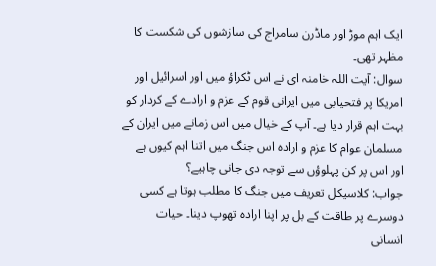ایک اہم موڑ اور ماڈرن سامراج کی سازشوں کی شکست کا مظہر تھی۔
سوال: آيت اللہ خامنہ ای نے اس ٹکراؤ میں اور اسرائيل اور امریکا پر فتحیابی میں ایرانی قوم کے عزم و ارادے کے کردار کو بہت اہم قرار دیا ہے۔ آپ کے خیال میں اس زمانے میں ایران کے مسلمان عوام کا عزم و ارادہ اس جنگ میں اتنا اہم کیوں ہے اور اس پر کن پہلوؤں سے توجہ دی جانی چاہیے؟
جواب: کلاسیکل تعریف میں جنگ کا مطلب ہوتا ہے کسی دوسرے پر طاقت کے بل پر اپنا ارادہ تھوپ دینا۔ حیات انسانی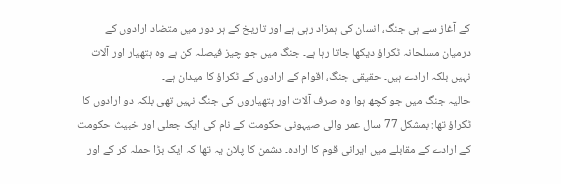کے آغاز سے ہی جنگ، انسان کی ہمزاد رہی ہے اور تاریخ کے ہر دور میں متضاد ارادوں کے درمیان مسلحانہ ٹکراؤ دیکھا جاتا رہا ہے۔ جنگ میں جو چیز فیصلہ کن ہے وہ ہتھیار اور آلات نہیں بلکہ ارادے ہیں۔ حقیقی جنگ، اقوام کے ارادوں کے ٹکراؤ کا میدان ہے۔
حالیہ جنگ میں جو کچھ ہوا وہ صرف آلات اور ہتھیاروں کی جنگ نہیں تھی بلکہ دو ارادوں کا ٹکراؤ تھا: بمشکل 77 سال عمر والی صیہونی حکومت کے نام کی ایک جعلی اور خبیث حکومت کے ارادے کے مقابلے میں ایرانی قوم کا ارادہ۔ دشمن کا پلان یہ تھا کہ ایک بڑا حملہ کر کے اور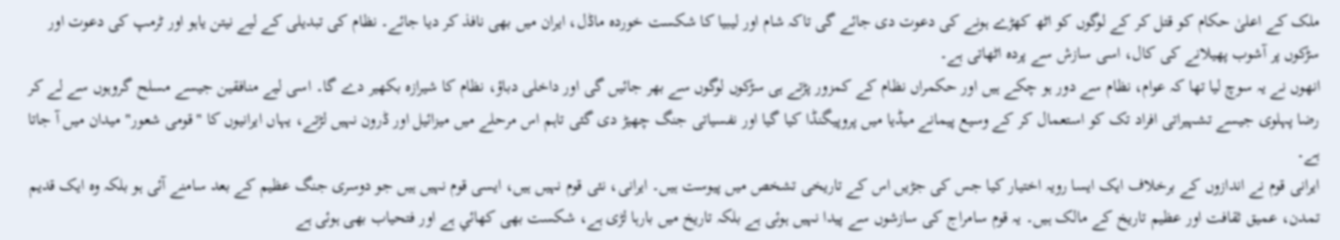ملک کے اعلیٰ حکام کو قتل کر کے لوگوں کو اٹھ کھڑے ہونے کی دعوت دی جائے گی تاکہ شام اور لیبیا کا شکست خوردہ ماڈل، ایران میں بھی نافذ کر دیا جائے۔ نظام کی تبدیلی کے لیے نیتن یاہو اور ٹرمپ کی دعوت اور سڑکوں پر آشوب پھیلانے کی کال، اسی سازش سے پردہ اٹھاتی ہے۔
انھوں نے یہ سوچ لیا تھا کہ عوام، نظام سے دور ہو چکے ہیں اور حکمراں نظام کے کمزور پڑتے ہی سڑکوں لوگوں سے بھر جائیں گی اور داخلی دباؤ، نظام کا شیرازہ بکھیر دے گا۔ اسی لیے منافقین جیسے مسلح گروہوں سے لے کر رضا پہلوی جیسے تشہیراتی افراد تک کو استعمال کر کے وسیع پیمانے میڈیا میں پروپیگنڈا کیا گيا اور نفسیاتی جنگ چھیڑ دی گئی تاہم اس مرحلے میں میزائیل اور ڈرون نہیں لڑتے، یہاں ایرانیوں کا "قومی شعور" میدان میں آ جاتا ہے۔
ایرانی قوم نے اندازوں کے برخلاف ایک ایسا رویہ اختیار کیا جس کی جڑیں اس کے تاریخی تشخص میں پیوست ہیں۔ ایرانی، نئی قوم نہیں ہیں، ایسی قوم نہیں ہیں جو دوسری جنگ عظیم کے بعد سامنے آئی ہو بلکہ وہ ایک قدیم تمدن، عمیق ثقافت اور عظیم تاریخ کے مالک ہیں۔ یہ قوم سامراج کی سازشوں سے پیدا نہیں ہوئی ہے بلکہ تاریخ میں بارہا لڑی ہے، شکست بھی کھائي ہے اور فتحیاب بھی ہوئی ہے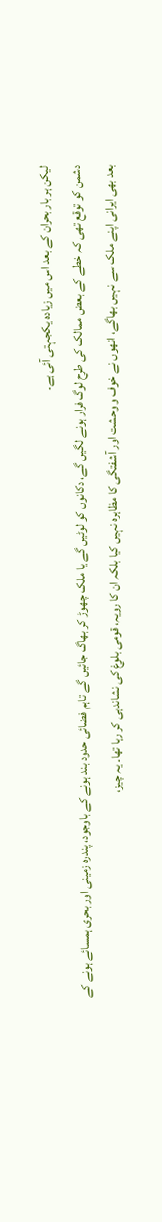لیکن ہر بار بحران کے بعد اس میں زیادہ یکجہتی آئی ہے۔
دشمن کو توقع تھی کہ خطے کے بعض ممالک کی طرح لوگ فرار ہونے لگیں گے، دکانوں کو لوٹیں گے یا ملک چھوڑ کر بھاگ جائيں گے تاہم فضائی حدود بند ہونے کے باوجود، پندرہ زمینی اور بحری ہمسائے ہونے کے بعد بھی ایرانی اپنے ملک سے نہیں بھاگے، انھوں نے خوف و وحشت اور آشفتگی کا مظاہرہ نہیں کیا بلکہ ان کا رویہ، قومی بلوغ کی نشاندہی کر رہا تھا۔ یہ چیز،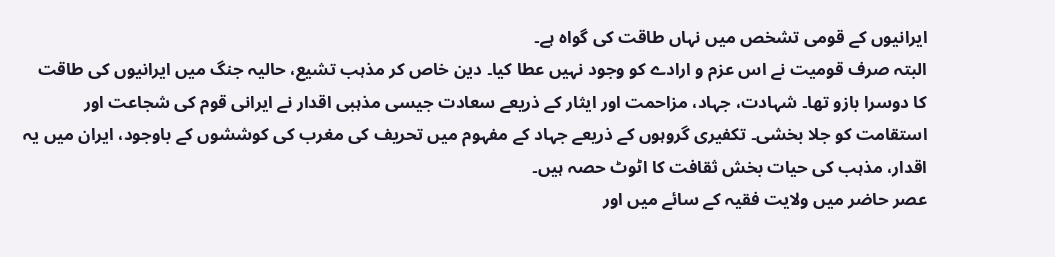ایرانیوں کے قومی تشخص میں نہاں طاقت کی گواہ ہے۔
البتہ صرف قومیت نے اس عزم و ارادے کو وجود نہیں عطا کیا۔ دین خاص کر مذہب تشیع، حالیہ جنگ میں ایرانیوں کی طاقت کا دوسرا بازو تھا۔ شہادت، جہاد، مزاحمت اور ایثار کے ذریعے سعادت جیسی مذہبی اقدار نے ایرانی قوم کی شجاعت اور استقامت کو جلا بخشی۔ تکفیری گروہوں کے ذریعے جہاد کے مفہوم میں تحریف کی مغرب کی کوششوں کے باوجود، ایران میں یہ اقدار، مذہب کی حیات بخش ثقافت کا اٹوٹ حصہ ہیں۔
عصر حاضر میں ولایت فقیہ کے سائے میں اور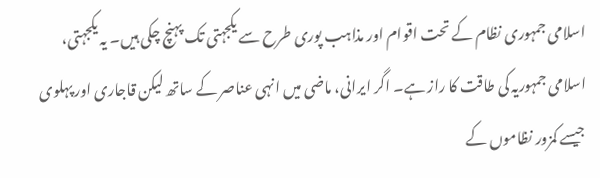اسلامی جمہوری نظام کے تحت اقوام اور مذاہب پوری طرح سے یکجہتی تک پہنچ چکی ہیں۔ یہ یکجہتی، اسلامی جمہوریہ کی طاقت کا راز ہے۔ اگر ایرانی، ماضی میں انہی عناصر کے ساتھ لیکن قاجاری اور پہلوی جیسے کمزور نظاموں کے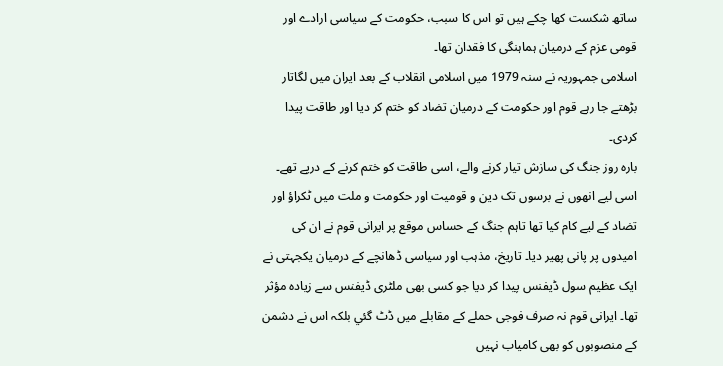ساتھ شکست کھا چکے ہیں تو اس کا سبب، حکومت کے سیاسی ارادے اور قومی عزم کے درمیان ہماہنگی کا فقدان تھا۔
اسلامی جمہوریہ نے سنہ 1979 میں اسلامی انقلاب کے بعد ایران میں لگاتار بڑھتے جا رہے قوم اور حکومت کے درمیان تضاد کو ختم کر دیا اور طاقت پیدا کردی۔
بارہ روز جنگ کی سازش تیار کرنے والے، اسی طاقت کو ختم کرنے کے درپے تھے۔ اسی لیے انھوں نے برسوں تک دین و قومیت اور حکومت و ملت میں ٹکراؤ اور تضاد کے لیے کام کیا تھا تاہم جنگ کے حساس موقع پر ایرانی قوم نے ان کی امیدوں پر پانی پھیر دیا۔ تاریخ، مذہب اور سیاسی ڈھانچے کے درمیان یکجہتی نے ایک عظیم سول ڈیفنس پیدا کر دیا جو کسی بھی ملٹری ڈیفنس سے زیادہ مؤثر تھا۔ ایرانی قوم نہ صرف فوجی حملے کے مقابلے میں ڈٹ گئي بلکہ اس نے دشمن کے منصوبوں کو بھی کامیاب نہیں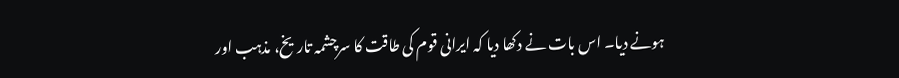ہونے دیا۔ اس بات نے دکھا دیا کہ ایرانی قوم کی طاقت کا سرچشمہ تاريخ، مذہب اور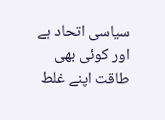سیاسی اتحاد ہے اور کوئی بھی طاقت اپنے غلط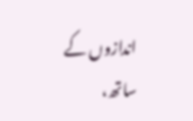اندازوں کے ساتھ،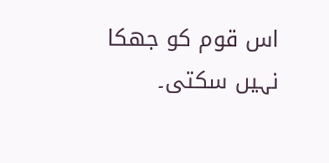اس قوم کو جھکا نہیں سکتی۔